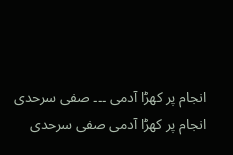انجام پر کھڑا آدمی ۔۔۔ صفی سرحدی
انجام پر کھڑا آدمی صفی سرحدی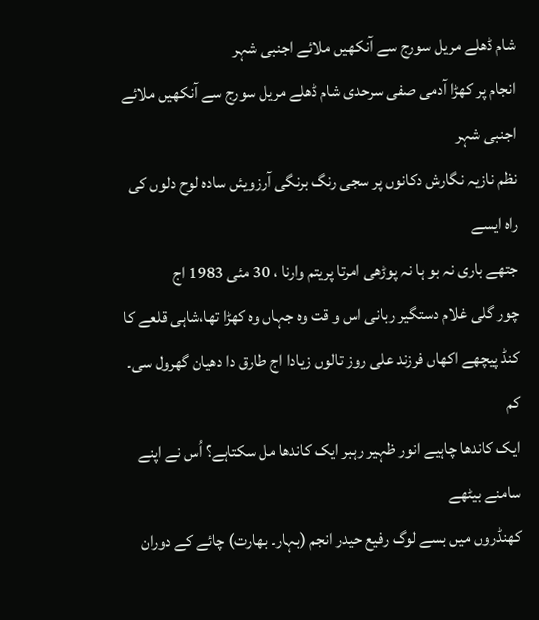شام ڈھلے مریل سورج سے آنکھیں ملائے اجنبی شہر
انجام پر کھڑا آدمی صفی سرحدی شام ڈھلے مریل سورج سے آنکھیں ملائے اجنبی شہر
نظم نازیہ نگارش دکانوں پر سجی رنگ برنگی آرزویئں سادہ لوح دلوں کی راہ ایسے
جتھے باری نہ بو ہا نہ پوڑھی امرتا پریتم وارنا ، 30 مئی 1983 اج
چور گلی غلام دستگیر ربانی اس و قت وہ جہاں وہ کھڑا تھا،شاہی قلعے کا
کنڈ پیچھے اکھاں فرزند علی روز تالوں زیادا اج طارق دا دھیان گھرول سی۔ کم
ایک کاندھا چاہیے انور ظہیر رہبر ایک کاندھا مل سکتاہے؟ اُس نے اپنے سامنے بیٹھے
کھنڈروں میں بسے لوگ رفیع حیدر انجم (بہار۔ بھارت) چائے کے دوران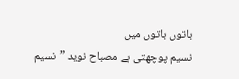باتوں باتوں میں
نسیم پوچھتی ہے مصباح نوید ”نسیم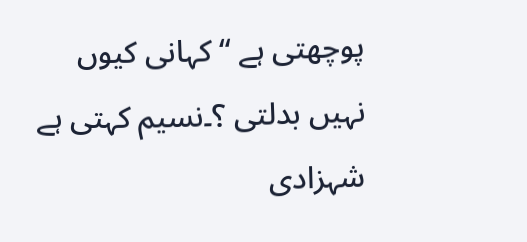پوچھتی ہے “کہانی کیوں نہیں بدلتی ؟۔نسیم کہتی ہے
شہزادی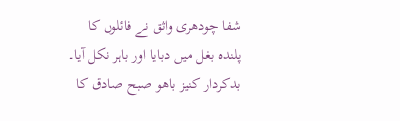شفا چودھری واثق نے فائلوں کا پلندہ بغل میں دبایا اور باہر نکل آیا۔
بدکردار کنیز باھو صبح صادق کا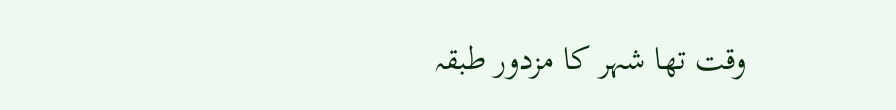وقت تھا شہر کا مزدور طبقہ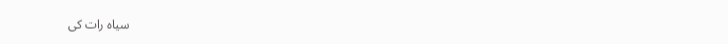سیاہ رات کی